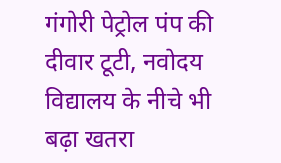गंगोरी पेट्रोल पंप की दीवार टूटी, नवोदय विद्यालय के नीचे भी बढ़ा खतरा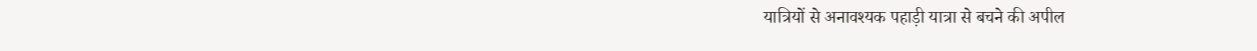यात्रियों से अनावश्यक पहाड़ी यात्रा से बचने की अपील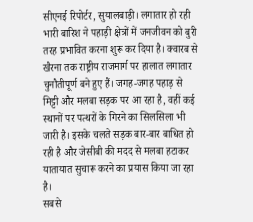सीएनई रिपोर्टर, सुयालबाड़ी। लगातार हो रही भारी बारिश ने पहाड़ी क्षेत्रों में जनजीवन को बुरी तरह प्रभावित करना शुरू कर दिया है। क्वारब से खैरना तक राष्ट्रीय राजमार्ग पर हालात लगातार चुनौतीपूर्ण बने हुए हैं। जगह-जगह पहाड़ से मिट्टी और मलबा सड़क पर आ रहा है, वहीं कई स्थानों पर पत्थरों के गिरने का सिलसिला भी जारी है। इसके चलते सड़क बार-बार बाधित हो रही है और जेसीबी की मदद से मलबा हटाकर यातायात सुचारू करने का प्रयास किया जा रहा है।
सबसे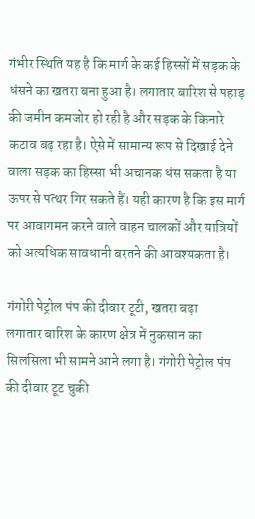गंभीर स्थिति यह है कि मार्ग के कई हिस्सों में सड़क के धंसने का खतरा बना हुआ है। लगातार बारिश से पहाड़ की जमीन कमजोर हो रही है और सड़क के किनारे कटाव बढ़ रहा है। ऐसे में सामान्य रूप से दिखाई देने वाला सड़क का हिस्सा भी अचानक धंस सकता है या ऊपर से पत्थर गिर सकते हैं। यही कारण है कि इस मार्ग पर आवागमन करने वाले वाहन चालकों और यात्रियों को अत्यधिक सावधानी बरतने की आवश्यकता है।

गंगोरी पेट्रोल पंप की दीवार टूटी, खतरा बढ़ा
लगातार बारिश के कारण क्षेत्र में नुकसान का सिलसिला भी सामने आने लगा है। गंगोरी पेट्रोल पंप की दीवार टूट चुकी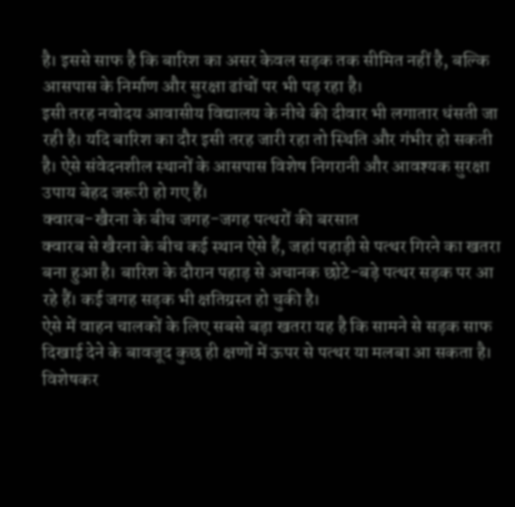है। इससे साफ है कि बारिश का असर केवल सड़क तक सीमित नहीं है, बल्कि आसपास के निर्माण और सुरक्षा ढांचों पर भी पड़ रहा है।
इसी तरह नवोदय आवासीय विद्यालय के नीचे की दीवार भी लगातार धंसती जा रही है। यदि बारिश का दौर इसी तरह जारी रहा तो स्थिति और गंभीर हो सकती है। ऐसे संवेदनशील स्थानों के आसपास विशेष निगरानी और आवश्यक सुरक्षा उपाय बेहद जरूरी हो गए हैं।
क्वारब-खैरना के बीच जगह-जगह पत्थरों की बरसात
क्वारब से खैरना के बीच कई स्थान ऐसे हैं, जहां पहाड़ी से पत्थर गिरने का खतरा बना हुआ है। बारिश के दौरान पहाड़ से अचानक छोटे-बड़े पत्थर सड़क पर आ रहे हैं। कई जगह सड़क भी क्षतिग्रस्त हो चुकी है।
ऐसे में वाहन चालकों के लिए सबसे बड़ा खतरा यह है कि सामने से सड़क साफ दिखाई देने के बावजूद कुछ ही क्षणों में ऊपर से पत्थर या मलबा आ सकता है। विशेषकर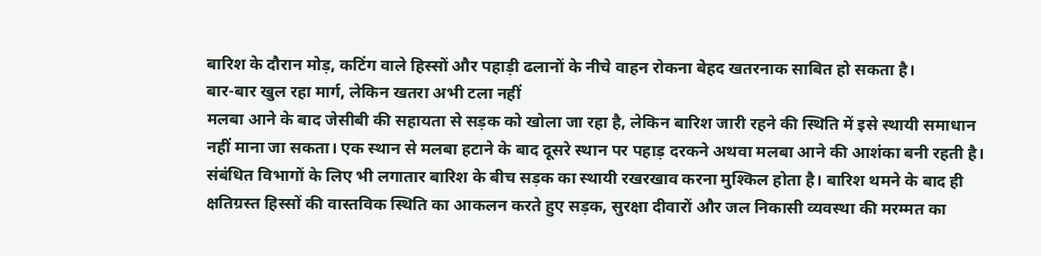बारिश के दौरान मोड़, कटिंग वाले हिस्सों और पहाड़ी ढलानों के नीचे वाहन रोकना बेहद खतरनाक साबित हो सकता है।
बार-बार खुल रहा मार्ग, लेकिन खतरा अभी टला नहीं
मलबा आने के बाद जेसीबी की सहायता से सड़क को खोला जा रहा है, लेकिन बारिश जारी रहने की स्थिति में इसे स्थायी समाधान नहीं माना जा सकता। एक स्थान से मलबा हटाने के बाद दूसरे स्थान पर पहाड़ दरकने अथवा मलबा आने की आशंका बनी रहती है।
संबंधित विभागों के लिए भी लगातार बारिश के बीच सड़क का स्थायी रखरखाव करना मुश्किल होता है। बारिश थमने के बाद ही क्षतिग्रस्त हिस्सों की वास्तविक स्थिति का आकलन करते हुए सड़क, सुरक्षा दीवारों और जल निकासी व्यवस्था की मरम्मत का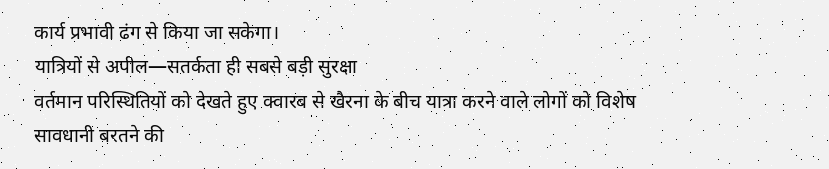कार्य प्रभावी ढंग से किया जा सकेगा।
यात्रियों से अपील—सतर्कता ही सबसे बड़ी सुरक्षा
वर्तमान परिस्थितियों को देखते हुए क्वारब से खैरना के बीच यात्रा करने वाले लोगों को विशेष सावधानी बरतने की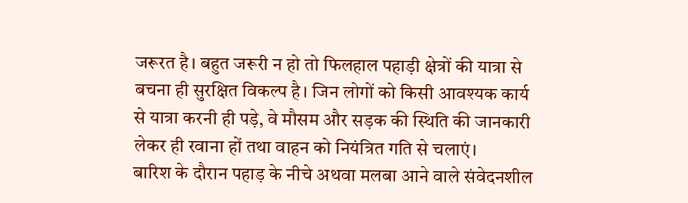जरूरत है। बहुत जरूरी न हो तो फिलहाल पहाड़ी क्षेत्रों की यात्रा से बचना ही सुरक्षित विकल्प है। जिन लोगों को किसी आवश्यक कार्य से यात्रा करनी ही पड़े, वे मौसम और सड़क की स्थिति की जानकारी लेकर ही रवाना हों तथा वाहन को नियंत्रित गति से चलाएं।
बारिश के दौरान पहाड़ के नीचे अथवा मलबा आने वाले संवेदनशील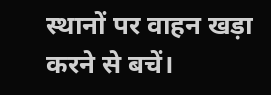स्थानों पर वाहन खड़ा करने से बचें।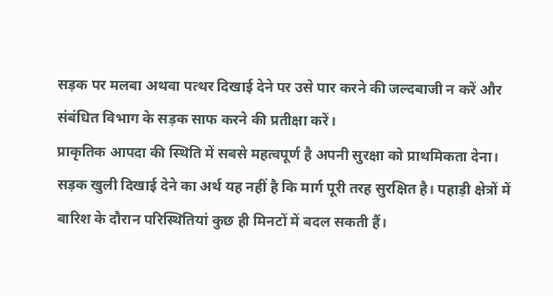सड़क पर मलबा अथवा पत्थर दिखाई देने पर उसे पार करने की जल्दबाजी न करें और संबंधित विभाग के सड़क साफ करने की प्रतीक्षा करें।
प्राकृतिक आपदा की स्थिति में सबसे महत्वपूर्ण है अपनी सुरक्षा को प्राथमिकता देना। सड़क खुली दिखाई देने का अर्थ यह नहीं है कि मार्ग पूरी तरह सुरक्षित है। पहाड़ी क्षेत्रों में बारिश के दौरान परिस्थितियां कुछ ही मिनटों में बदल सकती हैं।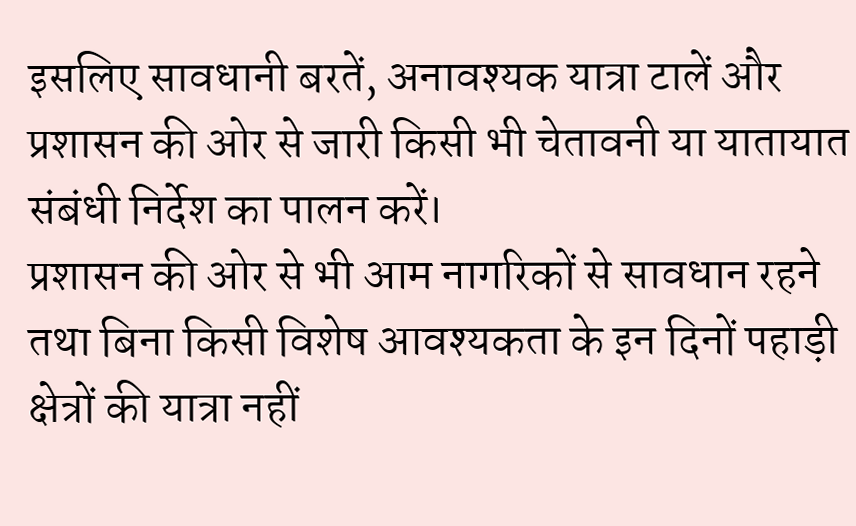इसलिए सावधानी बरतें, अनावश्यक यात्रा टालें और प्रशासन की ओर से जारी किसी भी चेतावनी या यातायात संबंधी निर्देश का पालन करें।
प्रशासन की ओर से भी आम नागरिकों से सावधान रहने तथा बिना किसी विशेष आवश्यकता के इन दिनों पहाड़ी क्षेत्रों की यात्रा नहीं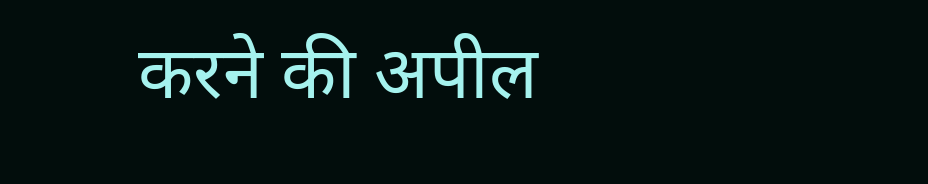करने की अपील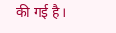की गई है।